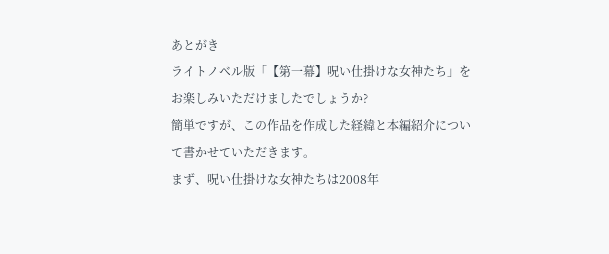あとがき
ライトノベル版「【第一幕】呪い仕掛けな女神たち」をお楽しみいただけましたでしょうか?
簡単ですが、この作品を作成した経緯と本編紹介について書かせていただきます。
まず、呪い仕掛けな女神たちは2008年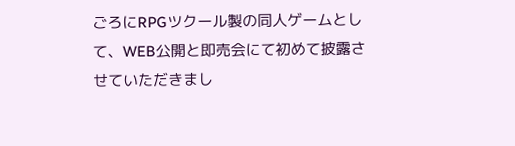ごろにRPGツクール製の同人ゲームとして、WEB公開と即売会にて初めて披露させていただきまし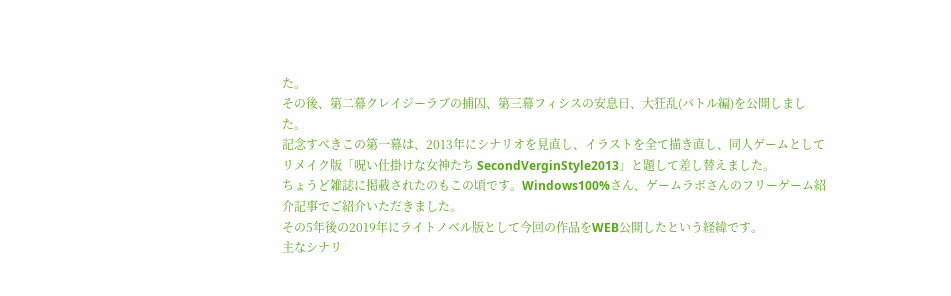た。
その後、第二幕クレイジーラブの捕囚、第三幕フィシスの安息日、大狂乱(バトル編)を公開しました。
記念すべきこの第一幕は、2013年にシナリオを見直し、イラストを全て描き直し、同人ゲームとしてリメイク版「呪い仕掛けな女神たち SecondVerginStyle2013」と題して差し替えました。
ちょうど雑誌に掲載されたのもこの頃です。Windows100%さん、ゲームラボさんのフリーゲーム紹介記事でご紹介いただきました。
その5年後の2019年にライトノベル版として今回の作品をWEB公開したという経緯です。
主なシナリ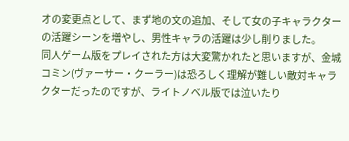オの変更点として、まず地の文の追加、そして女の子キャラクターの活躍シーンを増やし、男性キャラの活躍は少し削りました。
同人ゲーム版をプレイされた方は大変驚かれたと思いますが、金城コミン(ヴァーサー・クーラー)は恐ろしく理解が難しい敵対キャラクターだったのですが、ライトノベル版では泣いたり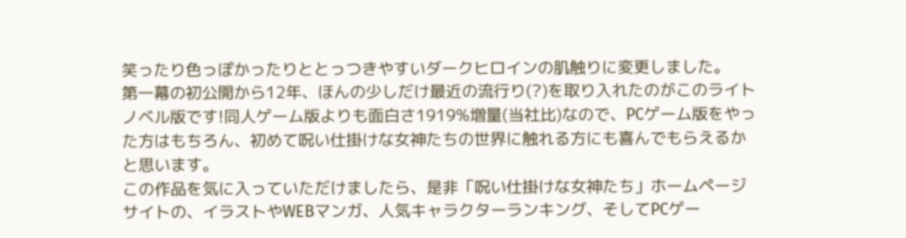笑ったり色っぽかったりととっつきやすいダークヒロインの肌触りに変更しました。
第一幕の初公開から12年、ほんの少しだけ最近の流行り(?)を取り入れたのがこのライトノベル版です!同人ゲーム版よりも面白さ1919%増量(当社比)なので、PCゲーム版をやった方はもちろん、初めて呪い仕掛けな女神たちの世界に触れる方にも喜んでもらえるかと思います。
この作品を気に入っていただけましたら、是非「呪い仕掛けな女神たち」ホームページサイトの、イラストやWEBマンガ、人気キャラクターランキング、そしてPCゲー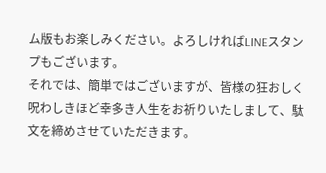ム版もお楽しみください。よろしければLINEスタンプもございます。
それでは、簡単ではございますが、皆様の狂おしく呪わしきほど幸多き人生をお祈りいたしまして、駄文を締めさせていただきます。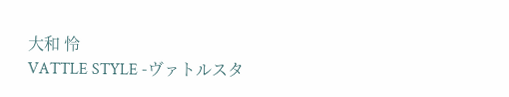大和 怜
VATTLE STYLE -ヴァトルスタ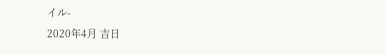イル-
2020年4月 吉日